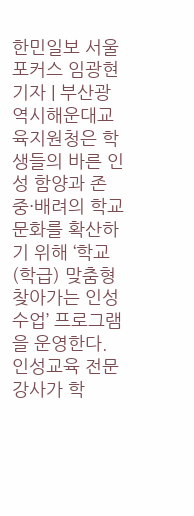한민일보 서울포커스 임광현 기자 | 부산광역시해운대교육지원청은 학생들의 바른 인성 함양과 존중·배려의 학교문화를 확산하기 위해 ‘학교(학급) 맞춤형 찾아가는 인성수업’ 프로그램을 운영한다. 인성교육 전문 강사가 학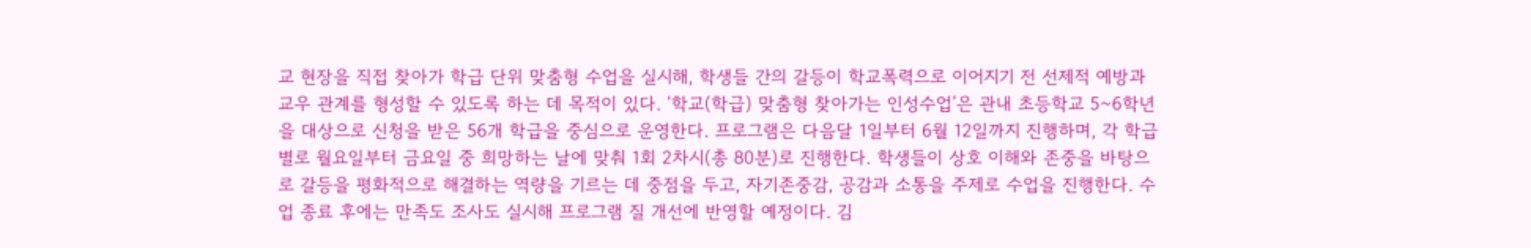교 현장을 직접 찾아가 학급 단위 맞춤형 수업을 실시해, 학생들 간의 갈등이 학교폭력으로 이어지기 전 선제적 예방과 교우 관계를 형성할 수 있도록 하는 데 목적이 있다. ‘학교(학급) 맞춤형 찾아가는 인성수업’은 관내 초등학교 5~6학년을 대상으로 신청을 받은 56개 학급을 중심으로 운영한다. 프로그램은 다음달 1일부터 6월 12일까지 진행하며, 각 학급별로 월요일부터 금요일 중 희망하는 날에 맞춰 1회 2차시(총 80분)로 진행한다. 학생들이 상호 이해와 존중을 바탕으로 갈등을 평화적으로 해결하는 역량을 기르는 데 중점을 두고, 자기존중감, 공감과 소통을 주제로 수업을 진행한다. 수업 종료 후에는 만족도 조사도 실시해 프로그램 질 개선에 반영할 예정이다. 김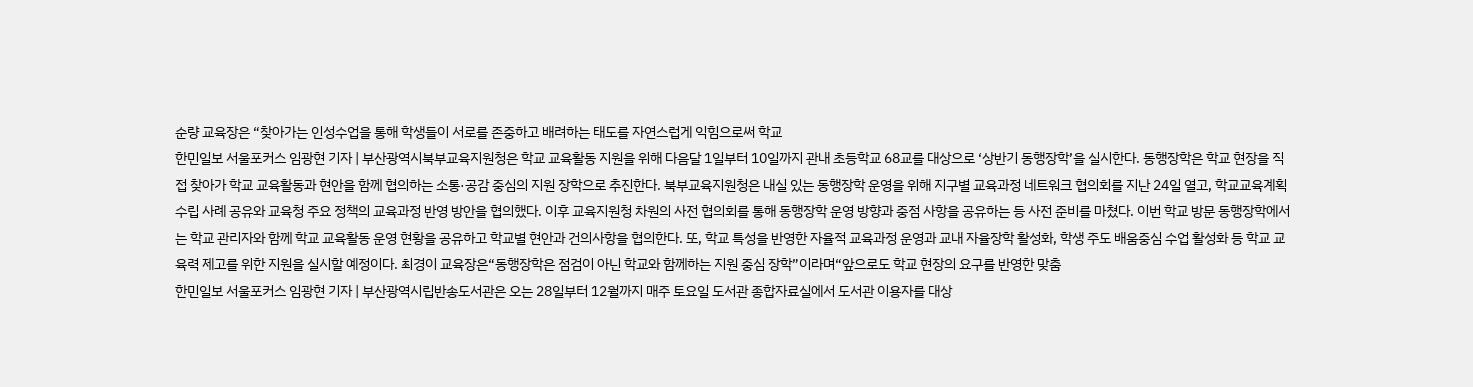순량 교육장은 “찾아가는 인성수업을 통해 학생들이 서로를 존중하고 배려하는 태도를 자연스럽게 익힘으로써 학교
한민일보 서울포커스 임광현 기자 | 부산광역시북부교육지원청은 학교 교육활동 지원을 위해 다음달 1일부터 10일까지 관내 초등학교 68교를 대상으로 ‘상반기 동행장학’을 실시한다. 동행장학은 학교 현장을 직접 찾아가 학교 교육활동과 현안을 함께 협의하는 소통·공감 중심의 지원 장학으로 추진한다. 북부교육지원청은 내실 있는 동행장학 운영을 위해 지구별 교육과정 네트워크 협의회를 지난 24일 열고, 학교교육계획 수립 사례 공유와 교육청 주요 정책의 교육과정 반영 방안을 협의했다. 이후 교육지원청 차원의 사전 협의회를 통해 동행장학 운영 방향과 중점 사항을 공유하는 등 사전 준비를 마쳤다. 이번 학교 방문 동행장학에서는 학교 관리자와 함께 학교 교육활동 운영 현황을 공유하고 학교별 현안과 건의사항을 협의한다. 또, 학교 특성을 반영한 자율적 교육과정 운영과 교내 자율장학 활성화, 학생 주도 배움중심 수업 활성화 등 학교 교육력 제고를 위한 지원을 실시할 예정이다. 최경이 교육장은“동행장학은 점검이 아닌 학교와 함께하는 지원 중심 장학”이라며“앞으로도 학교 현장의 요구를 반영한 맞춤
한민일보 서울포커스 임광현 기자 | 부산광역시립반송도서관은 오는 28일부터 12월까지 매주 토요일 도서관 종합자료실에서 도서관 이용자를 대상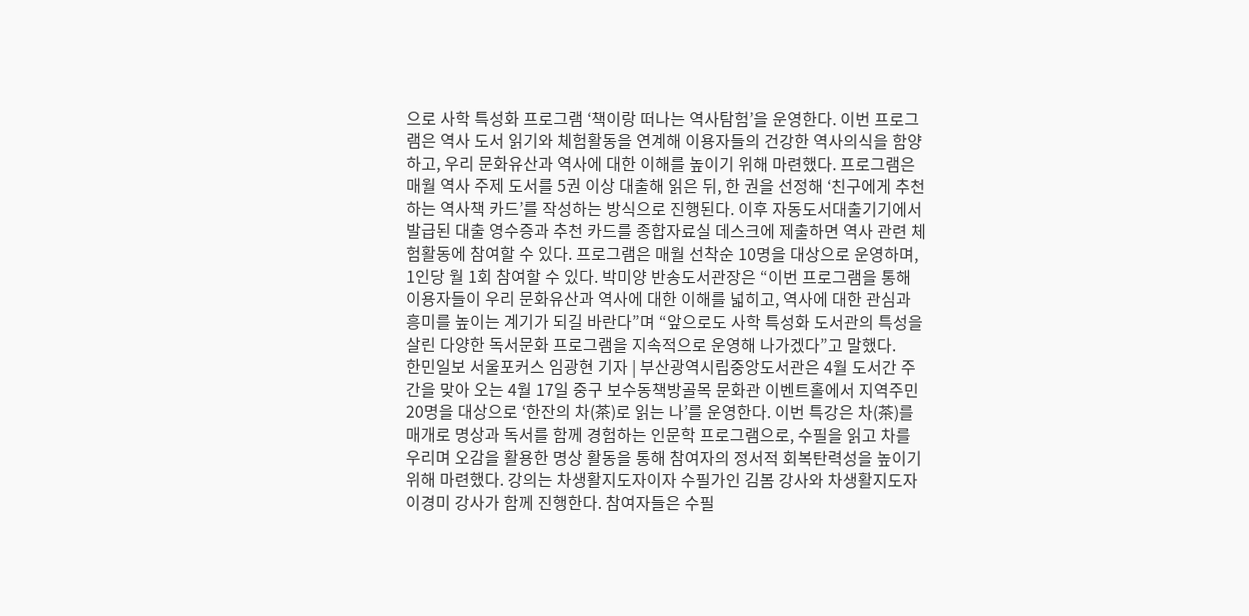으로 사학 특성화 프로그램 ‘책이랑 떠나는 역사탐험’을 운영한다. 이번 프로그램은 역사 도서 읽기와 체험활동을 연계해 이용자들의 건강한 역사의식을 함양하고, 우리 문화유산과 역사에 대한 이해를 높이기 위해 마련했다. 프로그램은 매월 역사 주제 도서를 5권 이상 대출해 읽은 뒤, 한 권을 선정해 ‘친구에게 추천하는 역사책 카드’를 작성하는 방식으로 진행된다. 이후 자동도서대출기기에서 발급된 대출 영수증과 추천 카드를 종합자료실 데스크에 제출하면 역사 관련 체험활동에 참여할 수 있다. 프로그램은 매월 선착순 10명을 대상으로 운영하며, 1인당 월 1회 참여할 수 있다. 박미양 반송도서관장은 “이번 프로그램을 통해 이용자들이 우리 문화유산과 역사에 대한 이해를 넓히고, 역사에 대한 관심과 흥미를 높이는 계기가 되길 바란다”며 “앞으로도 사학 특성화 도서관의 특성을 살린 다양한 독서문화 프로그램을 지속적으로 운영해 나가겠다”고 말했다.
한민일보 서울포커스 임광현 기자 | 부산광역시립중앙도서관은 4월 도서간 주간을 맞아 오는 4월 17일 중구 보수동책방골목 문화관 이벤트홀에서 지역주민 20명을 대상으로 ‘한잔의 차(茶)로 읽는 나’를 운영한다. 이번 특강은 차(茶)를 매개로 명상과 독서를 함께 경험하는 인문학 프로그램으로, 수필을 읽고 차를 우리며 오감을 활용한 명상 활동을 통해 참여자의 정서적 회복탄력성을 높이기 위해 마련했다. 강의는 차생활지도자이자 수필가인 김봄 강사와 차생활지도자 이경미 강사가 함께 진행한다. 참여자들은 수필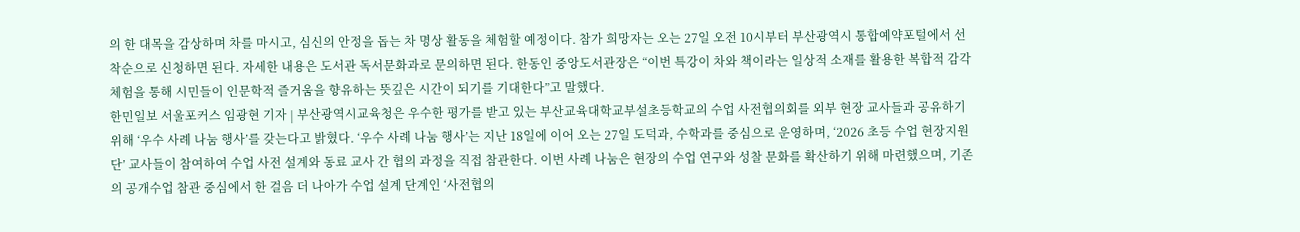의 한 대목을 감상하며 차를 마시고, 심신의 안정을 돕는 차 명상 활동을 체험할 예정이다. 참가 희망자는 오는 27일 오전 10시부터 부산광역시 통합예약포털에서 선착순으로 신청하면 된다. 자세한 내용은 도서관 독서문화과로 문의하면 된다. 한동인 중앙도서관장은 “이번 특강이 차와 책이라는 일상적 소재를 활용한 복합적 감각 체험을 통해 시민들이 인문학적 즐거움을 향유하는 뜻깊은 시간이 되기를 기대한다”고 말했다.
한민일보 서울포커스 임광현 기자 | 부산광역시교육청은 우수한 평가를 받고 있는 부산교육대학교부설초등학교의 수업 사전협의회를 외부 현장 교사들과 공유하기 위해 ‘우수 사례 나눔 행사’를 갖는다고 밝혔다. ‘우수 사례 나눔 행사’는 지난 18일에 이어 오는 27일 도덕과, 수학과를 중심으로 운영하며, ‘2026 초등 수업 현장지원단’ 교사들이 참여하여 수업 사전 설계와 동료 교사 간 협의 과정을 직접 참관한다. 이번 사례 나눔은 현장의 수업 연구와 성찰 문화를 확산하기 위해 마련했으며, 기존의 공개수업 참관 중심에서 한 걸음 더 나아가 수업 설계 단계인 ‘사전협의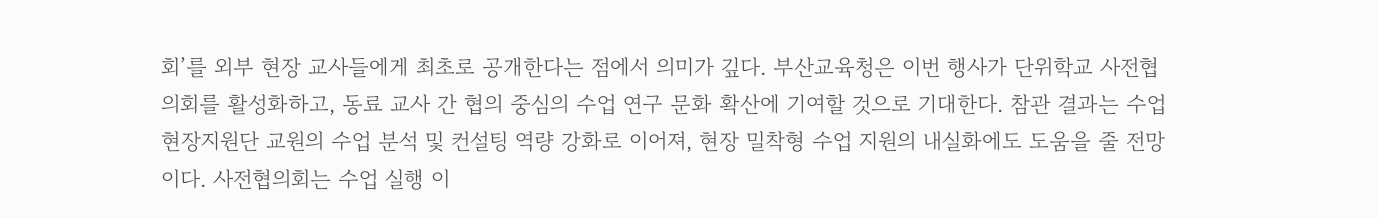회’를 외부 현장 교사들에게 최초로 공개한다는 점에서 의미가 깊다. 부산교육청은 이번 행사가 단위학교 사전협의회를 활성화하고, 동료 교사 간 협의 중심의 수업 연구 문화 확산에 기여할 것으로 기대한다. 참관 결과는 수업 현장지원단 교원의 수업 분석 및 컨설팅 역량 강화로 이어져, 현장 밀착형 수업 지원의 내실화에도 도움을 줄 전망이다. 사전협의회는 수업 실행 이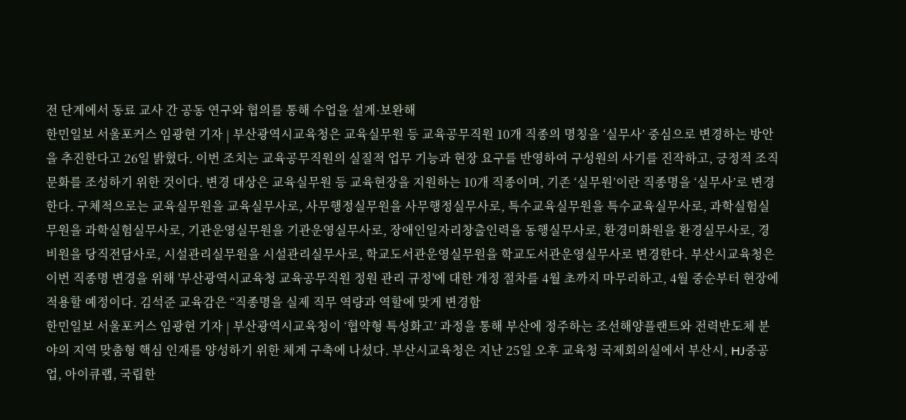전 단계에서 동료 교사 간 공동 연구와 협의를 통해 수업을 설계·보완해
한민일보 서울포커스 임광현 기자 | 부산광역시교육청은 교육실무원 등 교육공무직원 10개 직종의 명칭을 ‘실무사’ 중심으로 변경하는 방안을 추진한다고 26일 밝혔다. 이번 조치는 교육공무직원의 실질적 업무 기능과 현장 요구를 반영하여 구성원의 사기를 진작하고, 긍정적 조직문화를 조성하기 위한 것이다. 변경 대상은 교육실무원 등 교육현장을 지원하는 10개 직종이며, 기존 ‘실무원’이란 직종명을 ‘실무사’로 변경한다. 구체적으로는 교육실무원을 교육실무사로, 사무행정실무원을 사무행정실무사로, 특수교육실무원을 특수교육실무사로, 과학실험실무원을 과학실험실무사로, 기관운영실무원을 기관운영실무사로, 장애인일자리창출인력을 동행실무사로, 환경미화원을 환경실무사로, 경비원을 당직전담사로, 시설관리실무원을 시설관리실무사로, 학교도서관운영실무원을 학교도서관운영실무사로 변경한다. 부산시교육청은 이번 직종명 변경을 위해 '부산광역시교육청 교육공무직원 정원 관리 규정'에 대한 개정 절차를 4월 초까지 마무리하고, 4월 중순부터 현장에 적용할 예정이다. 김석준 교육감은 “직종명을 실제 직무 역량과 역할에 맞게 변경함
한민일보 서울포커스 임광현 기자 | 부산광역시교육청이 ‘협약형 특성화고’ 과정을 통해 부산에 정주하는 조선해양플랜트와 전력반도체 분야의 지역 맞춤형 핵심 인재를 양성하기 위한 체계 구축에 나섰다. 부산시교육청은 지난 25일 오후 교육청 국제회의실에서 부산시, HJ중공업, 아이큐랩, 국립한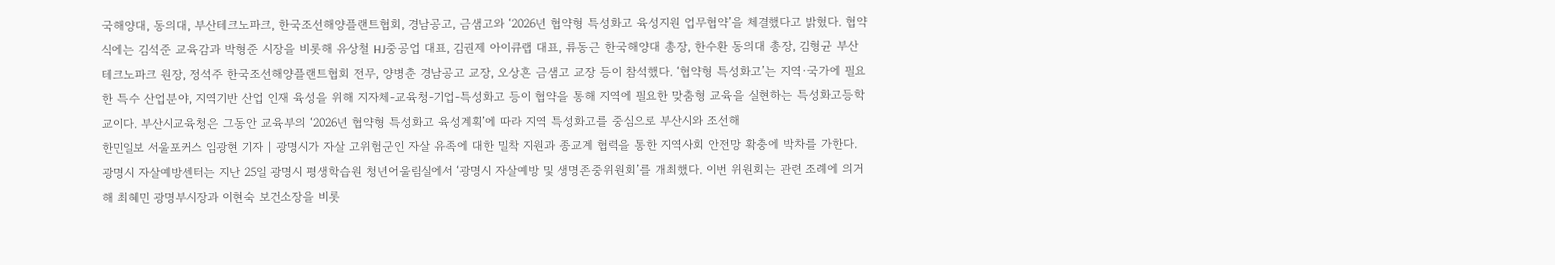국해양대, 동의대, 부산테크노파크, 한국조선해양플랜트협회, 경남공고, 금샘고와 ‘2026년 협약형 특성화고 육성지원 업무협약’을 체결했다고 밝혔다. 협약식에는 김석준 교육감과 박형준 시장을 비롯해 유상철 HJ중공업 대표, 김권제 아이큐랩 대표, 류동근 한국해양대 총장, 한수환 동의대 총장, 김형균 부산테크노파크 원장, 정석주 한국조선해양플랜트협회 전무, 양병춘 경남공고 교장, 오상흔 금샘고 교장 등이 참석했다. ‘협약형 특성화고’는 지역·국가에 필요한 특수 산업분야, 지역기반 산업 인재 육성을 위해 지자체-교육청-기업-특성화고 등이 협약을 통해 지역에 필요한 맞춤형 교육을 실현하는 특성화고등학교이다. 부산시교육청은 그동안 교육부의 ‘2026년 협약형 특성화고 육성계획’에 따라 지역 특성화고를 중심으로 부산시와 조선해
한민일보 서울포커스 임광현 기자 | 광명시가 자살 고위험군인 자살 유족에 대한 밀착 지원과 종교계 협력을 통한 지역사회 안전망 확충에 박차를 가한다. 광명시 자살예방센터는 지난 25일 광명시 평생학습원 청년어울림실에서 ‘광명시 자살예방 및 생명존중위원회’를 개최했다. 이번 위원회는 관련 조례에 의거해 최혜민 광명부시장과 이현숙 보건소장을 비롯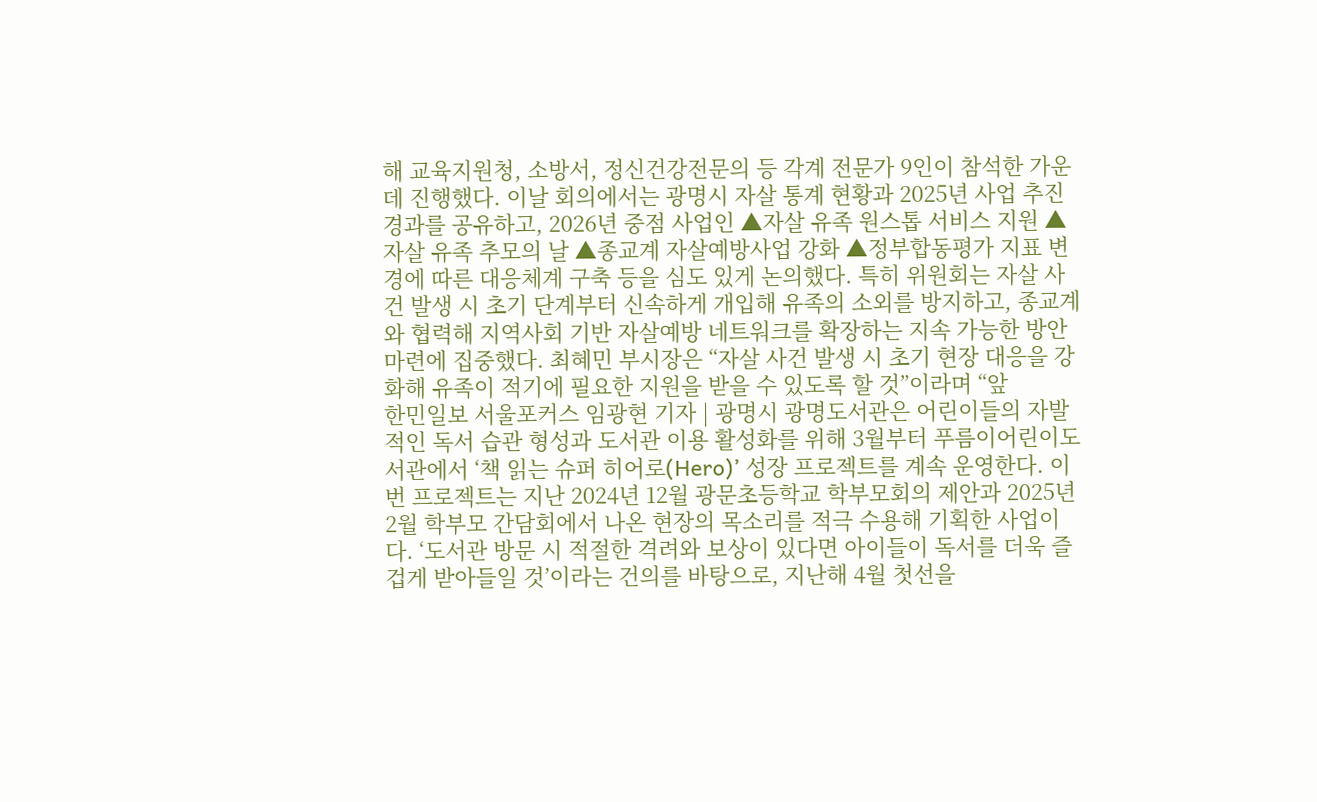해 교육지원청, 소방서, 정신건강전문의 등 각계 전문가 9인이 참석한 가운데 진행했다. 이날 회의에서는 광명시 자살 통계 현황과 2025년 사업 추진 경과를 공유하고, 2026년 중점 사업인 ▲자살 유족 원스톱 서비스 지원 ▲자살 유족 추모의 날 ▲종교계 자살예방사업 강화 ▲정부합동평가 지표 변경에 따른 대응체계 구축 등을 심도 있게 논의했다. 특히 위원회는 자살 사건 발생 시 초기 단계부터 신속하게 개입해 유족의 소외를 방지하고, 종교계와 협력해 지역사회 기반 자살예방 네트워크를 확장하는 지속 가능한 방안 마련에 집중했다. 최혜민 부시장은 “자살 사건 발생 시 초기 현장 대응을 강화해 유족이 적기에 필요한 지원을 받을 수 있도록 할 것”이라며 “앞
한민일보 서울포커스 임광현 기자 | 광명시 광명도서관은 어린이들의 자발적인 독서 습관 형성과 도서관 이용 활성화를 위해 3월부터 푸름이어린이도서관에서 ‘책 읽는 슈퍼 히어로(Hero)’ 성장 프로젝트를 계속 운영한다. 이번 프로젝트는 지난 2024년 12월 광문초등학교 학부모회의 제안과 2025년 2월 학부모 간담회에서 나온 현장의 목소리를 적극 수용해 기획한 사업이다. ‘도서관 방문 시 적절한 격려와 보상이 있다면 아이들이 독서를 더욱 즐겁게 받아들일 것’이라는 건의를 바탕으로, 지난해 4월 첫선을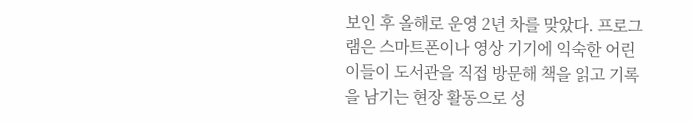보인 후 올해로 운영 2년 차를 맞았다. 프로그램은 스마트폰이나 영상 기기에 익숙한 어린이들이 도서관을 직접 방문해 책을 읽고 기록을 남기는 현장 활동으로 성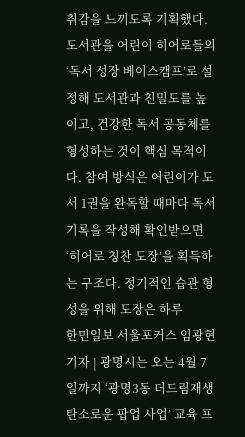취감을 느끼도록 기획했다. 도서관을 어린이 히어로들의 ‘독서 성장 베이스캠프’로 설정해 도서관과 친밀도를 높이고, 건강한 독서 공동체를 형성하는 것이 핵심 목적이다. 참여 방식은 어린이가 도서 1권을 완독할 때마다 독서 기록을 작성해 확인받으면 ‘히어로 칭찬 도장’을 획득하는 구조다. 정기적인 습관 형성을 위해 도장은 하루
한민일보 서울포커스 임광현 기자 | 광명시는 오는 4월 7일까지 ‘광명3동 더드림재생 탄소로운 팝업 사업’ 교육 프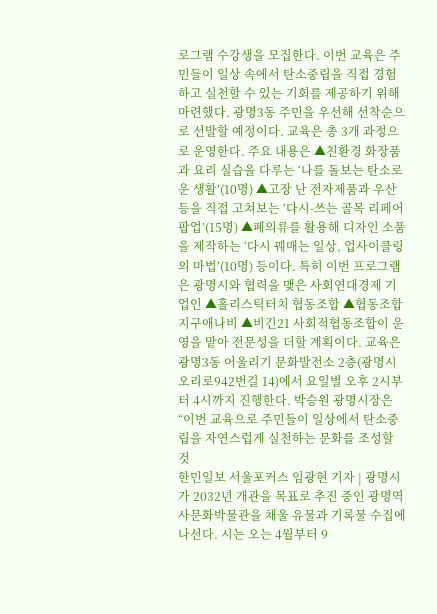로그램 수강생을 모집한다. 이번 교육은 주민들이 일상 속에서 탄소중립을 직접 경험하고 실천할 수 있는 기회를 제공하기 위해 마련했다. 광명3동 주민을 우선해 선착순으로 선발할 예정이다. 교육은 총 3개 과정으로 운영한다. 주요 내용은 ▲친환경 화장품과 요리 실습을 다루는 ‘나를 돌보는 탄소로운 생활’(10명) ▲고장 난 전자제품과 우산 등을 직접 고쳐보는 ‘다시-쓰는 골목 리페어 팝업’(15명) ▲폐의류를 활용해 디자인 소품을 제작하는 ‘다시 꿰매는 일상, 업사이클링의 마법’(10명) 등이다. 특히 이번 프로그램은 광명시와 협력을 맺은 사회연대경제 기업인 ▲홀리스틱터치 협동조합 ▲협동조합 지구애나비 ▲비긴21 사회적협동조합이 운영을 맡아 전문성을 더할 계획이다. 교육은 광명3동 어울리기 문화발전소 2층(광명시 오리로942번길 14)에서 요일별 오후 2시부터 4시까지 진행한다. 박승원 광명시장은 “이번 교육으로 주민들이 일상에서 탄소중립을 자연스럽게 실천하는 문화를 조성할 것
한민일보 서울포커스 임광현 기자 | 광명시가 2032년 개관을 목표로 추진 중인 광명역사문화박물관을 채울 유물과 기록물 수집에 나선다. 시는 오는 4월부터 9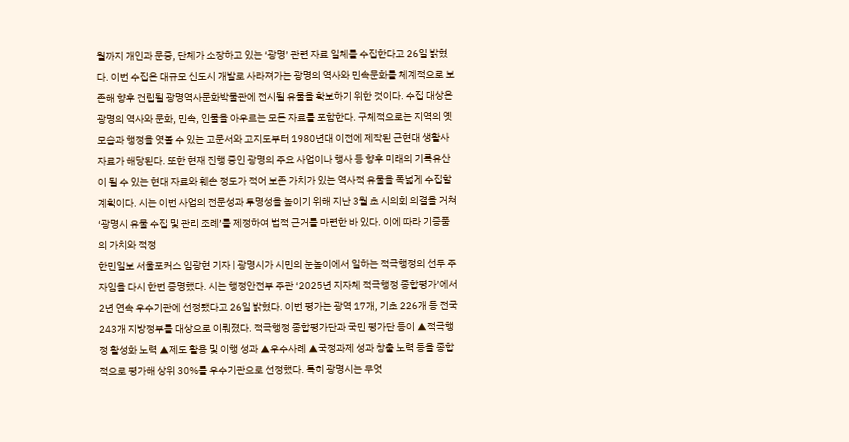월까지 개인과 문중, 단체가 소장하고 있는 ‘광명’ 관련 자료 일체를 수집한다고 26일 밝혔다. 이번 수집은 대규모 신도시 개발로 사라져가는 광명의 역사와 민속문화를 체계적으로 보존해 향후 건립될 광명역사문화박물관에 전시될 유물을 확보하기 위한 것이다. 수집 대상은 광명의 역사와 문화, 민속, 인물을 아우르는 모든 자료를 포함한다. 구체적으로는 지역의 옛 모습과 행정을 엿볼 수 있는 고문서와 고지도부터 1980년대 이전에 제작된 근현대 생활사 자료가 해당된다. 또한 현재 진행 중인 광명의 주요 사업이나 행사 등 향후 미래의 기록유산이 될 수 있는 현대 자료와 훼손 정도가 적어 보존 가치가 있는 역사적 유물을 폭넓게 수집할 계획이다. 시는 이번 사업의 전문성과 투명성을 높이기 위해 지난 3월 초 시의회 의결을 거쳐 ‘광명시 유물 수집 및 관리 조례’를 제정하여 법적 근거를 마련한 바 있다. 이에 따라 기증품의 가치와 적정
한민일보 서울포커스 임광현 기자 | 광명시가 시민의 눈높이에서 일하는 적극행정의 선두 주자임을 다시 한번 증명했다. 시는 행정안전부 주관 ‘2025년 지자체 적극행정 종합평가’에서 2년 연속 우수기관에 선정됐다고 26일 밝혔다. 이번 평가는 광역 17개, 기초 226개 등 전국 243개 지방정부를 대상으로 이뤄졌다. 적극행정 종합평가단과 국민 평가단 등이 ▲적극행정 활성화 노력 ▲제도 활용 및 이행 성과 ▲우수사례 ▲국정과제 성과 창출 노력 등을 종합적으로 평가해 상위 30%를 우수기관으로 선정했다. 특히 광명시는 무엇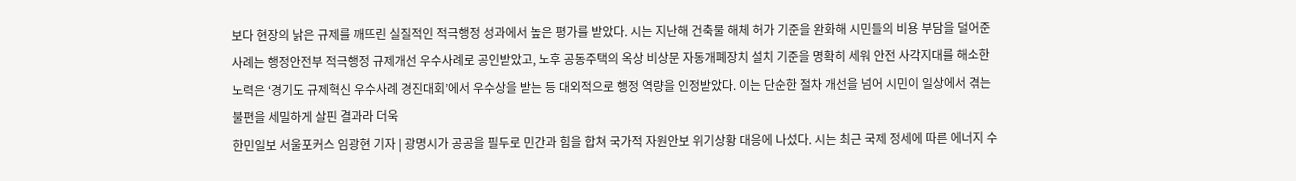보다 현장의 낡은 규제를 깨뜨린 실질적인 적극행정 성과에서 높은 평가를 받았다. 시는 지난해 건축물 해체 허가 기준을 완화해 시민들의 비용 부담을 덜어준 사례는 행정안전부 적극행정 규제개선 우수사례로 공인받았고, 노후 공동주택의 옥상 비상문 자동개폐장치 설치 기준을 명확히 세워 안전 사각지대를 해소한 노력은 ‘경기도 규제혁신 우수사례 경진대회’에서 우수상을 받는 등 대외적으로 행정 역량을 인정받았다. 이는 단순한 절차 개선을 넘어 시민이 일상에서 겪는 불편을 세밀하게 살핀 결과라 더욱
한민일보 서울포커스 임광현 기자 | 광명시가 공공을 필두로 민간과 힘을 합쳐 국가적 자원안보 위기상황 대응에 나섰다. 시는 최근 국제 정세에 따른 에너지 수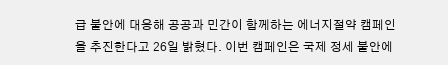급 불안에 대응해 공공과 민간이 함께하는 에너지절약 캠페인을 추진한다고 26일 밝혔다. 이번 캠페인은 국제 정세 불안에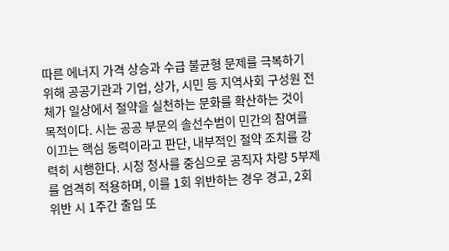따른 에너지 가격 상승과 수급 불균형 문제를 극복하기 위해 공공기관과 기업, 상가, 시민 등 지역사회 구성원 전체가 일상에서 절약을 실천하는 문화를 확산하는 것이 목적이다. 시는 공공 부문의 솔선수범이 민간의 참여를 이끄는 핵심 동력이라고 판단, 내부적인 절약 조치를 강력히 시행한다. 시청 청사를 중심으로 공직자 차량 5부제를 엄격히 적용하며, 이를 1회 위반하는 경우 경고, 2회 위반 시 1주간 출입 또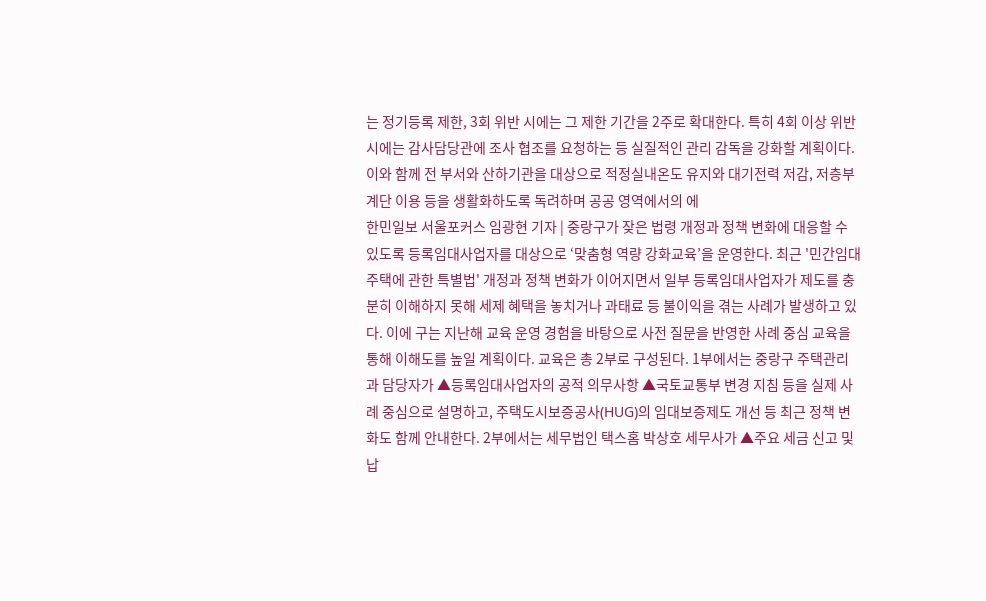는 정기등록 제한, 3회 위반 시에는 그 제한 기간을 2주로 확대한다. 특히 4회 이상 위반 시에는 감사담당관에 조사 협조를 요청하는 등 실질적인 관리 감독을 강화할 계획이다. 이와 함께 전 부서와 산하기관을 대상으로 적정실내온도 유지와 대기전력 저감, 저층부 계단 이용 등을 생활화하도록 독려하며 공공 영역에서의 에
한민일보 서울포커스 임광현 기자 | 중랑구가 잦은 법령 개정과 정책 변화에 대응할 수 있도록 등록임대사업자를 대상으로 ‘맞춤형 역량 강화교육’을 운영한다. 최근 '민간임대주택에 관한 특별법' 개정과 정책 변화가 이어지면서 일부 등록임대사업자가 제도를 충분히 이해하지 못해 세제 혜택을 놓치거나 과태료 등 불이익을 겪는 사례가 발생하고 있다. 이에 구는 지난해 교육 운영 경험을 바탕으로 사전 질문을 반영한 사례 중심 교육을 통해 이해도를 높일 계획이다. 교육은 총 2부로 구성된다. 1부에서는 중랑구 주택관리과 담당자가 ▲등록임대사업자의 공적 의무사항 ▲국토교통부 변경 지침 등을 실제 사례 중심으로 설명하고, 주택도시보증공사(HUG)의 임대보증제도 개선 등 최근 정책 변화도 함께 안내한다. 2부에서는 세무법인 택스홈 박상호 세무사가 ▲주요 세금 신고 및 납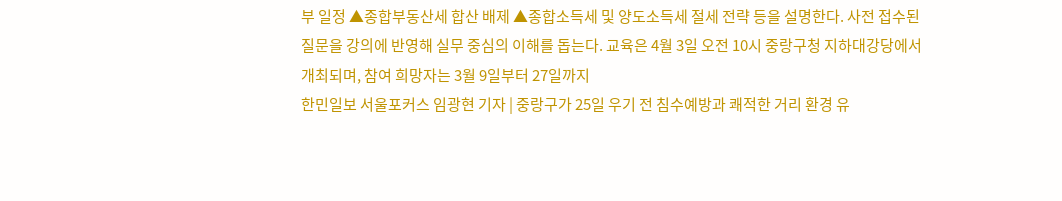부 일정 ▲종합부동산세 합산 배제 ▲종합소득세 및 양도소득세 절세 전략 등을 설명한다. 사전 접수된 질문을 강의에 반영해 실무 중심의 이해를 돕는다. 교육은 4월 3일 오전 10시 중랑구청 지하대강당에서 개최되며, 참여 희망자는 3월 9일부터 27일까지
한민일보 서울포커스 임광현 기자 | 중랑구가 25일 우기 전 침수예방과 쾌적한 거리 환경 유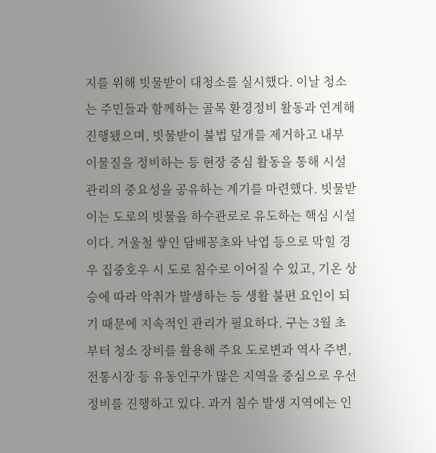지를 위해 빗물받이 대청소를 실시했다. 이날 청소는 주민들과 함께하는 골목 환경정비 활동과 연계해 진행됐으며, 빗물받이 불법 덮개를 제거하고 내부 이물질을 정비하는 등 현장 중심 활동을 통해 시설 관리의 중요성을 공유하는 계기를 마련했다. 빗물받이는 도로의 빗물을 하수관로로 유도하는 핵심 시설이다. 겨울철 쌓인 담배꽁초와 낙엽 등으로 막힐 경우 집중호우 시 도로 침수로 이어질 수 있고, 기온 상승에 따라 악취가 발생하는 등 생활 불편 요인이 되기 때문에 지속적인 관리가 필요하다. 구는 3월 초부터 청소 장비를 활용해 주요 도로변과 역사 주변, 전통시장 등 유동인구가 많은 지역을 중심으로 우선 정비를 진행하고 있다. 과거 침수 발생 지역에는 인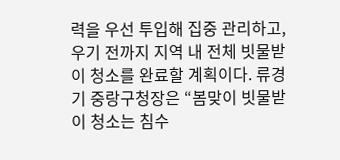력을 우선 투입해 집중 관리하고, 우기 전까지 지역 내 전체 빗물받이 청소를 완료할 계획이다. 류경기 중랑구청장은 “봄맞이 빗물받이 청소는 침수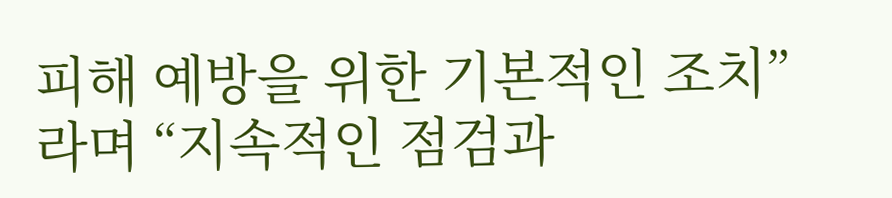피해 예방을 위한 기본적인 조치”라며 “지속적인 점검과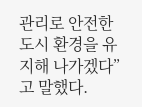관리로 안전한 도시 환경을 유지해 나가겠다”고 말했다.